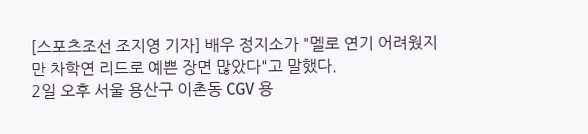[스포츠조선 조지영 기자] 배우 정지소가 "멜로 연기 어려웠지만 차학연 리드로 예쁜 장면 많았다"고 말했다.
2일 오후 서울 용산구 이촌동 CGV 용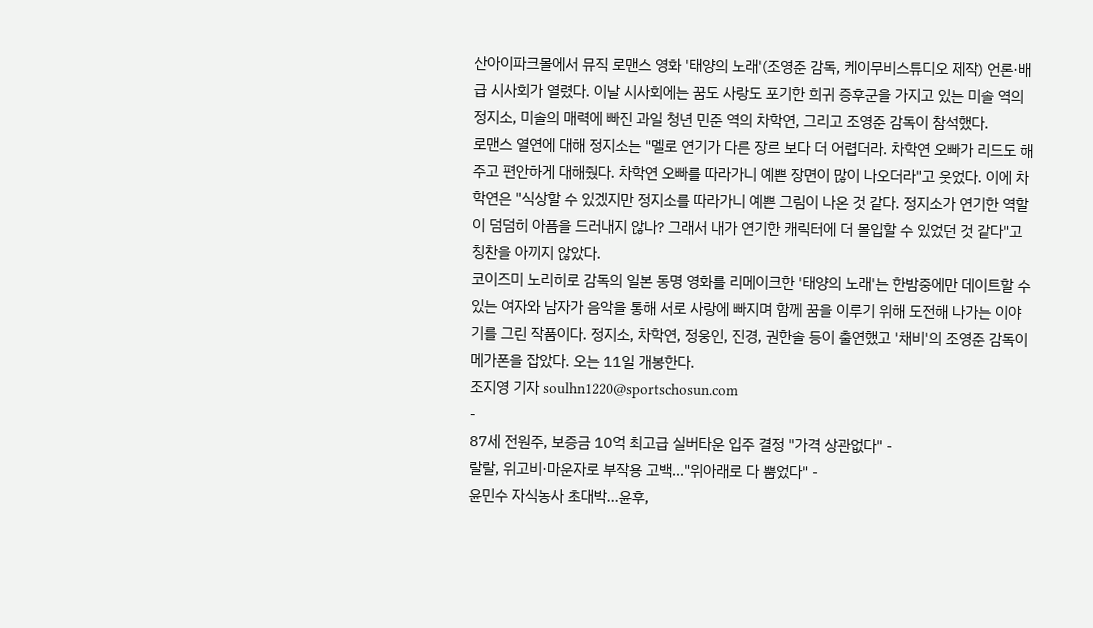산아이파크몰에서 뮤직 로맨스 영화 '태양의 노래'(조영준 감독, 케이무비스튜디오 제작) 언론·배급 시사회가 열렸다. 이날 시사회에는 꿈도 사랑도 포기한 희귀 증후군을 가지고 있는 미솔 역의 정지소, 미솔의 매력에 빠진 과일 청년 민준 역의 차학연, 그리고 조영준 감독이 참석했다.
로맨스 열연에 대해 정지소는 "멜로 연기가 다른 장르 보다 더 어렵더라. 차학연 오빠가 리드도 해주고 편안하게 대해줬다. 차학연 오빠를 따라가니 예쁜 장면이 많이 나오더라"고 웃었다. 이에 차학연은 "식상할 수 있겠지만 정지소를 따라가니 예쁜 그림이 나온 것 같다. 정지소가 연기한 역할이 덤덤히 아픔을 드러내지 않나? 그래서 내가 연기한 캐릭터에 더 몰입할 수 있었던 것 같다"고 칭찬을 아끼지 않았다.
코이즈미 노리히로 감독의 일본 동명 영화를 리메이크한 '태양의 노래'는 한밤중에만 데이트할 수 있는 여자와 남자가 음악을 통해 서로 사랑에 빠지며 함께 꿈을 이루기 위해 도전해 나가는 이야기를 그린 작품이다. 정지소, 차학연, 정웅인, 진경, 권한솔 등이 출연했고 '채비'의 조영준 감독이 메가폰을 잡았다. 오는 11일 개봉한다.
조지영 기자 soulhn1220@sportschosun.com
-
87세 전원주, 보증금 10억 최고급 실버타운 입주 결정 "가격 상관없다" -
랄랄, 위고비·마운자로 부작용 고백…"위아래로 다 뿜었다" -
윤민수 자식농사 초대박...윤후,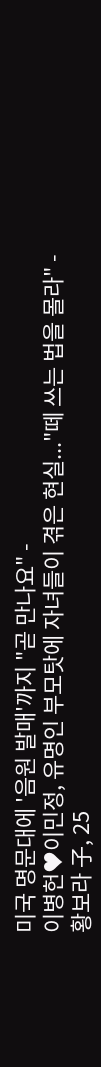미국 명문대에 '음원 발매'까지 "곧 만나요" -
이병헌♥이민정, 유명인 부모탓에 자녀들이 겪은 현실..."떼 쓰는 법을 몰라" -
황보라 子, 25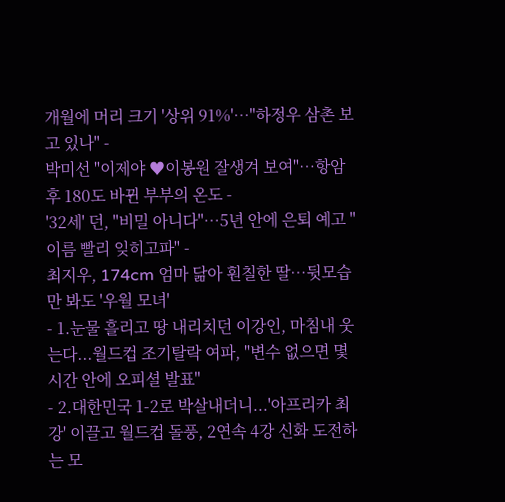개월에 머리 크기 '상위 91%'…"하정우 삼촌 보고 있나" -
박미선 "이제야 ♥이봉원 잘생겨 보여"…항암 후 180도 바뀐 부부의 온도 -
'32세' 던, "비밀 아니다"…5년 안에 은퇴 예고 "이름 빨리 잊히고파" -
최지우, 174cm 엄마 닮아 훤칠한 딸…뒷모습만 봐도 '우월 모녀'
- 1.눈물 흘리고 땅 내리치던 이강인, 마침내 웃는다...월드컵 조기탈락 여파, "변수 없으면 몇 시간 안에 오피셜 발표"
- 2.대한민국 1-2로 박살내더니...'아프리카 최강' 이끌고 월드컵 돌풍, 2연속 4강 신화 도전하는 모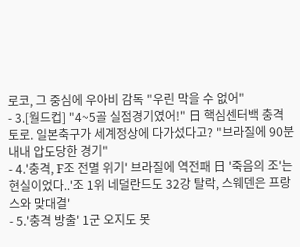로코, 그 중심에 우아비 감독 "우린 막을 수 없어"
- 3.[월드컵] "4~5골 실점경기였어!" 日 핵심센터백 충격 토로. 일본축구가 세계정상에 다가섰다고? "브라질에 90분 내내 압도당한 경기"
- 4.'충격, F조 전멸 위기' 브라질에 역전패 日 '죽음의 조'는 현실이었다..'조 1위 네덜란드도 32강 탈락, 스웨덴은 프랑스와 맞대결'
- 5.'충격 방출' 1군 오지도 못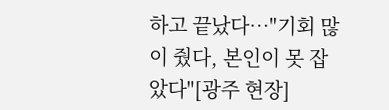하고 끝났다…"기회 많이 줬다, 본인이 못 잡았다"[광주 현장]